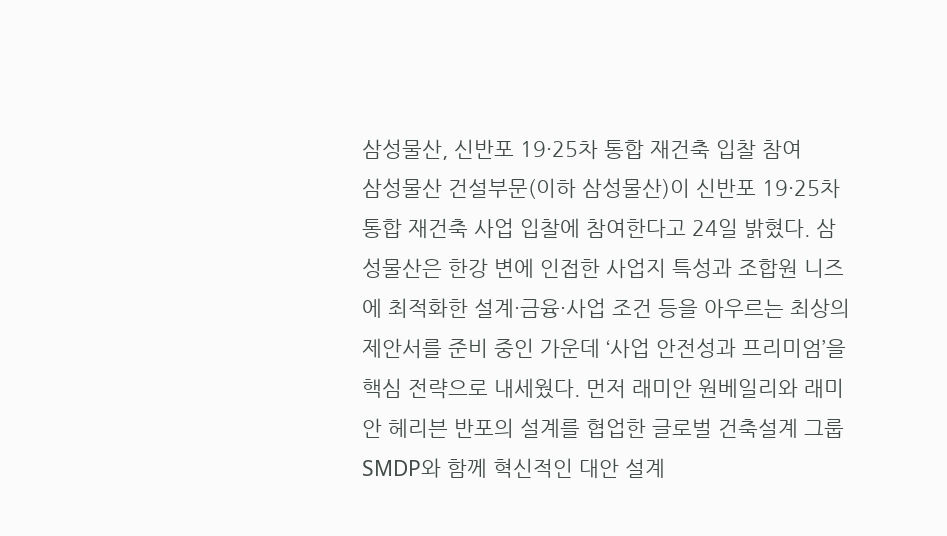삼성물산, 신반포 19·25차 통합 재건축 입찰 참여
삼성물산 건설부문(이하 삼성물산)이 신반포 19·25차 통합 재건축 사업 입찰에 참여한다고 24일 밝혔다. 삼성물산은 한강 변에 인접한 사업지 특성과 조합원 니즈에 최적화한 설계·금융·사업 조건 등을 아우르는 최상의 제안서를 준비 중인 가운데 ‘사업 안전성과 프리미엄’을 핵심 전략으로 내세웠다. 먼저 래미안 원베일리와 래미안 헤리븐 반포의 설계를 협업한 글로벌 건축설계 그룹 SMDP와 함께 혁신적인 대안 설계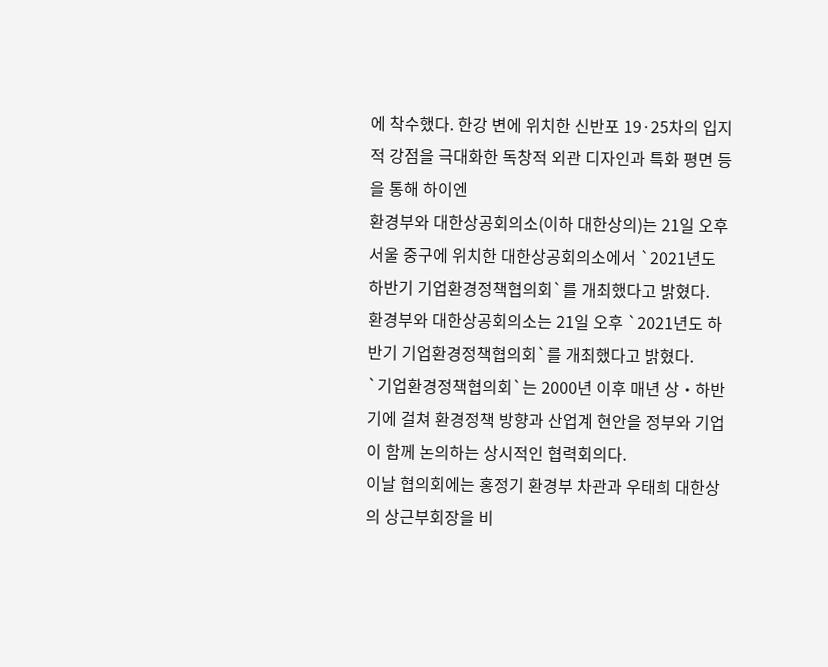에 착수했다. 한강 변에 위치한 신반포 19·25차의 입지적 강점을 극대화한 독창적 외관 디자인과 특화 평면 등을 통해 하이엔
환경부와 대한상공회의소(이하 대한상의)는 21일 오후 서울 중구에 위치한 대한상공회의소에서 `2021년도 하반기 기업환경정책협의회`를 개최했다고 밝혔다.
환경부와 대한상공회의소는 21일 오후 `2021년도 하반기 기업환경정책협의회`를 개최했다고 밝혔다.
`기업환경정책협의회`는 2000년 이후 매년 상‧하반기에 걸쳐 환경정책 방향과 산업계 현안을 정부와 기업이 함께 논의하는 상시적인 협력회의다.
이날 협의회에는 홍정기 환경부 차관과 우태희 대한상의 상근부회장을 비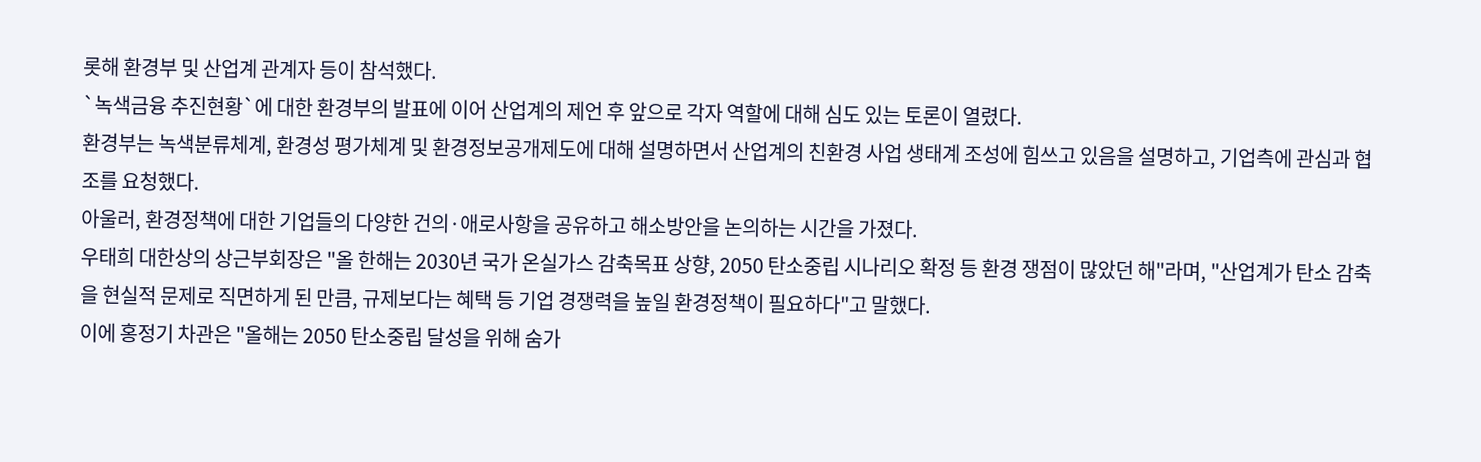롯해 환경부 및 산업계 관계자 등이 참석했다.
`녹색금융 추진현황`에 대한 환경부의 발표에 이어 산업계의 제언 후 앞으로 각자 역할에 대해 심도 있는 토론이 열렸다.
환경부는 녹색분류체계, 환경성 평가체계 및 환경정보공개제도에 대해 설명하면서 산업계의 친환경 사업 생태계 조성에 힘쓰고 있음을 설명하고, 기업측에 관심과 협조를 요청했다.
아울러, 환경정책에 대한 기업들의 다양한 건의·애로사항을 공유하고 해소방안을 논의하는 시간을 가졌다.
우태희 대한상의 상근부회장은 "올 한해는 2030년 국가 온실가스 감축목표 상향, 2050 탄소중립 시나리오 확정 등 환경 쟁점이 많았던 해"라며, "산업계가 탄소 감축을 현실적 문제로 직면하게 된 만큼, 규제보다는 혜택 등 기업 경쟁력을 높일 환경정책이 필요하다"고 말했다.
이에 홍정기 차관은 "올해는 2050 탄소중립 달성을 위해 숨가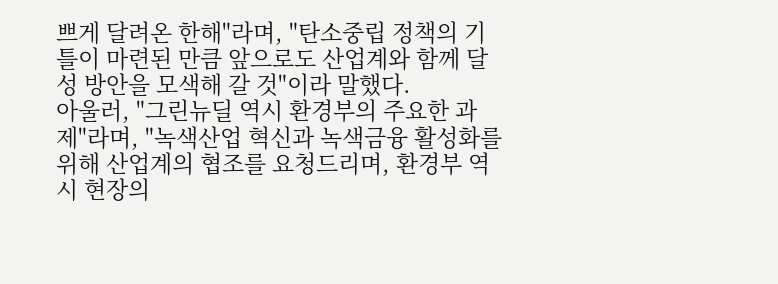쁘게 달려온 한해"라며, "탄소중립 정책의 기틀이 마련된 만큼 앞으로도 산업계와 함께 달성 방안을 모색해 갈 것"이라 말했다.
아울러, "그린뉴딜 역시 환경부의 주요한 과제"라며, "녹색산업 혁신과 녹색금융 활성화를 위해 산업계의 협조를 요청드리며, 환경부 역시 현장의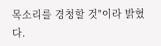목소리를 경청할 것"이라 밝혔다.